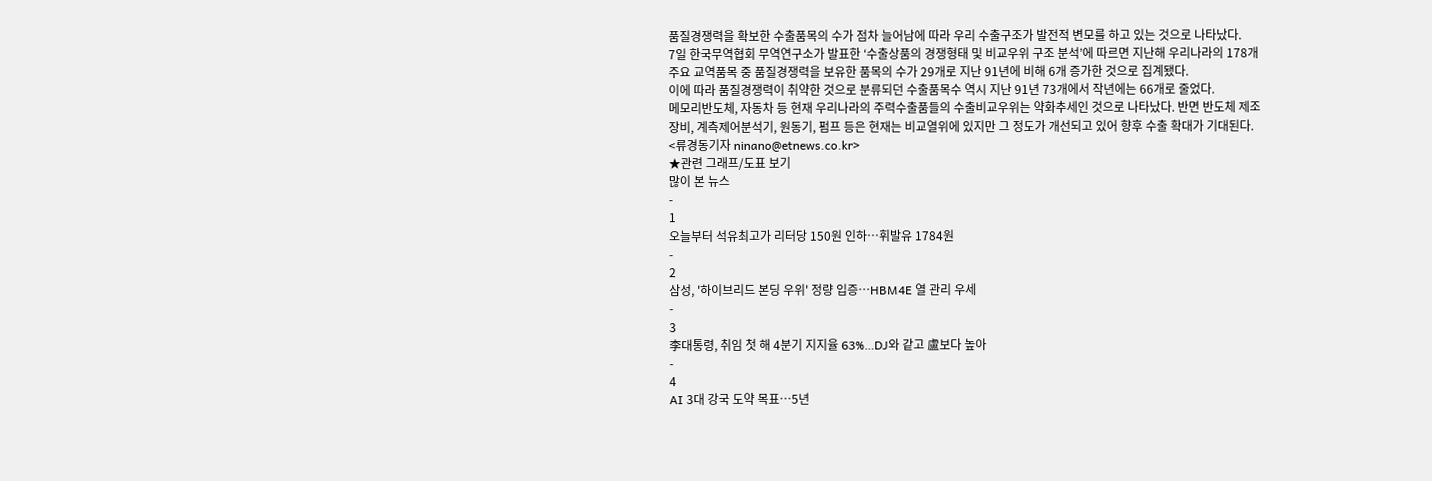품질경쟁력을 확보한 수출품목의 수가 점차 늘어남에 따라 우리 수출구조가 발전적 변모를 하고 있는 것으로 나타났다.
7일 한국무역협회 무역연구소가 발표한 ‘수출상품의 경쟁형태 및 비교우위 구조 분석’에 따르면 지난해 우리나라의 178개 주요 교역품목 중 품질경쟁력을 보유한 품목의 수가 29개로 지난 91년에 비해 6개 증가한 것으로 집계됐다.
이에 따라 품질경쟁력이 취약한 것으로 분류되던 수출품목수 역시 지난 91년 73개에서 작년에는 66개로 줄었다.
메모리반도체, 자동차 등 현재 우리나라의 주력수출품들의 수출비교우위는 약화추세인 것으로 나타났다. 반면 반도체 제조장비, 계측제어분석기, 원동기, 펌프 등은 현재는 비교열위에 있지만 그 정도가 개선되고 있어 향후 수출 확대가 기대된다.
<류경동기자 ninano@etnews.co.kr>
★관련 그래프/도표 보기
많이 본 뉴스
-
1
오늘부터 석유최고가 리터당 150원 인하…휘발유 1784원
-
2
삼성, '하이브리드 본딩 우위' 정량 입증…HBM4E 열 관리 우세
-
3
李대통령, 취임 첫 해 4분기 지지율 63%…DJ와 같고 盧보다 높아
-
4
AI 3대 강국 도약 목표…5년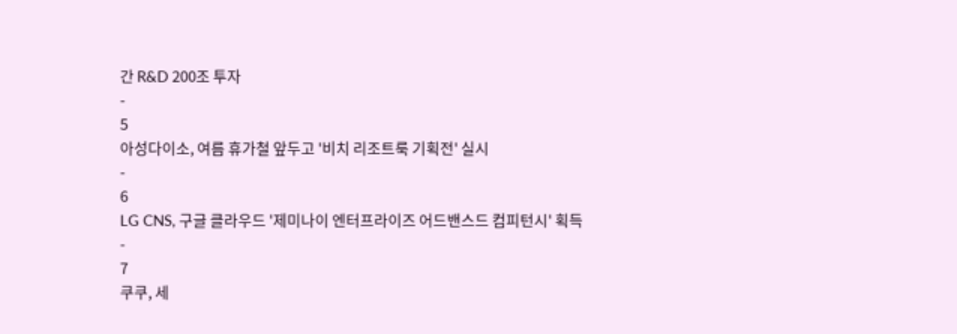간 R&D 200조 투자
-
5
아성다이소, 여름 휴가철 앞두고 '비치 리조트룩 기획전' 실시
-
6
LG CNS, 구글 클라우드 '제미나이 엔터프라이즈 어드밴스드 컴피턴시' 획득
-
7
쿠쿠, 세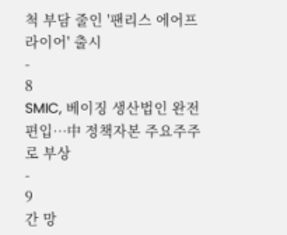척 부담 줄인 '팬리스 에어프라이어' 출시
-
8
SMIC, 베이징 생산법인 완전 편입…中 정책자본 주요주주로 부상
-
9
간 망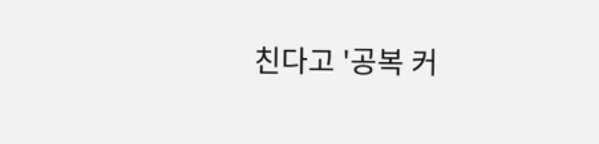친다고 '공복 커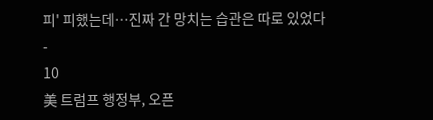피' 피했는데…진짜 간 망치는 습관은 따로 있었다
-
10
美 트럼프 행정부, 오픈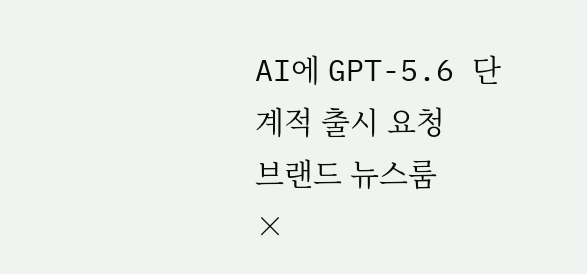AI에 GPT-5.6 단계적 출시 요청
브랜드 뉴스룸
×